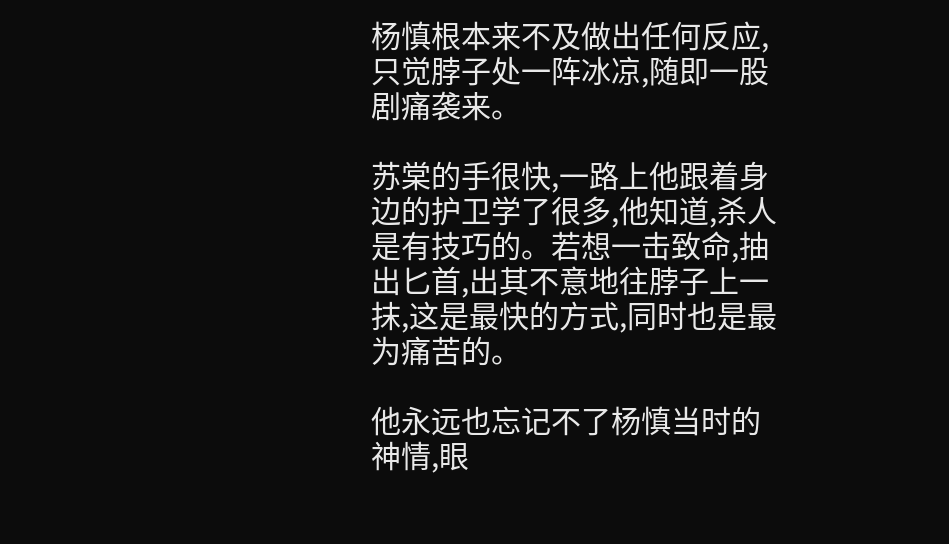杨慎根本来不及做出任何反应,只觉脖子处一阵冰凉,随即一股剧痛袭来。

苏棠的手很快,一路上他跟着身边的护卫学了很多,他知道,杀人是有技巧的。若想一击致命,抽出匕首,出其不意地往脖子上一抹,这是最快的方式,同时也是最为痛苦的。

他永远也忘记不了杨慎当时的神情,眼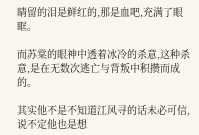睛留的泪是鲜红的,那是血吧,充满了眼眶。

而苏棠的眼神中透着冰冷的杀意,这种杀意,是在无数次逃亡与背叛中积攒而成的。

其实他不是不知道江风寻的话未必可信,说不定他也是想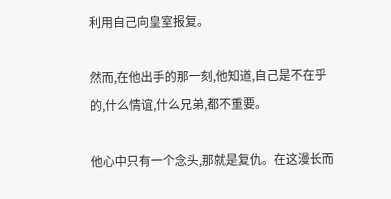利用自己向皇室报复。

然而,在他出手的那一刻,他知道,自己是不在乎的,什么情谊,什么兄弟,都不重要。

他心中只有一个念头,那就是复仇。在这漫长而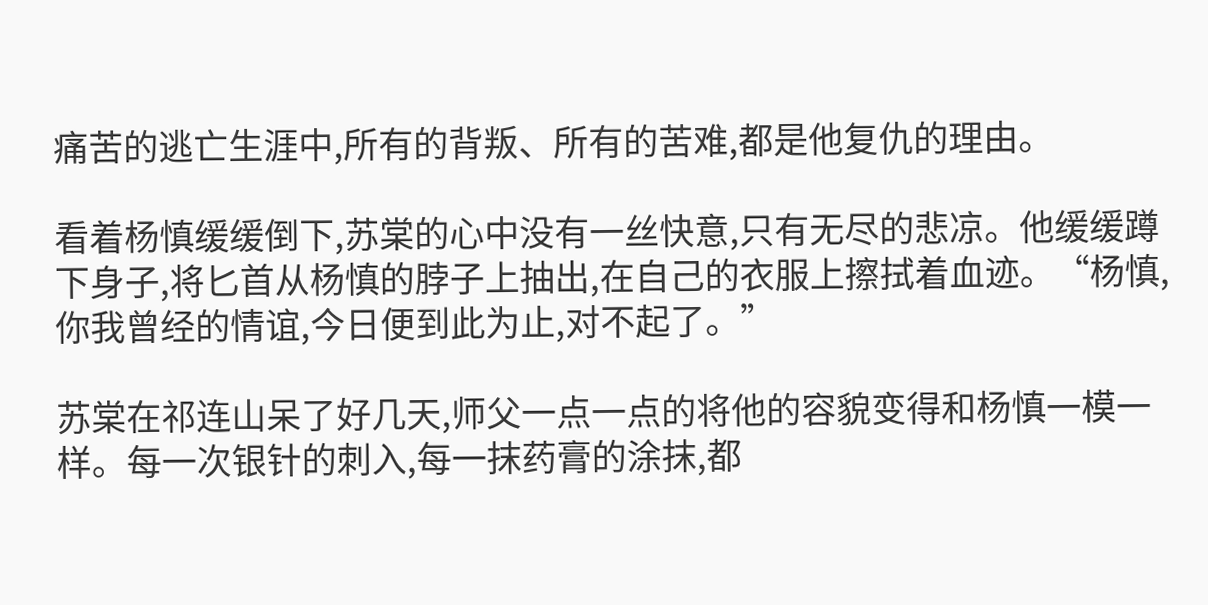痛苦的逃亡生涯中,所有的背叛、所有的苦难,都是他复仇的理由。

看着杨慎缓缓倒下,苏棠的心中没有一丝快意,只有无尽的悲凉。他缓缓蹲下身子,将匕首从杨慎的脖子上抽出,在自己的衣服上擦拭着血迹。“杨慎,你我曾经的情谊,今日便到此为止,对不起了。”

苏棠在祁连山呆了好几天,师父一点一点的将他的容貌变得和杨慎一模一样。每一次银针的刺入,每一抹药膏的涂抹,都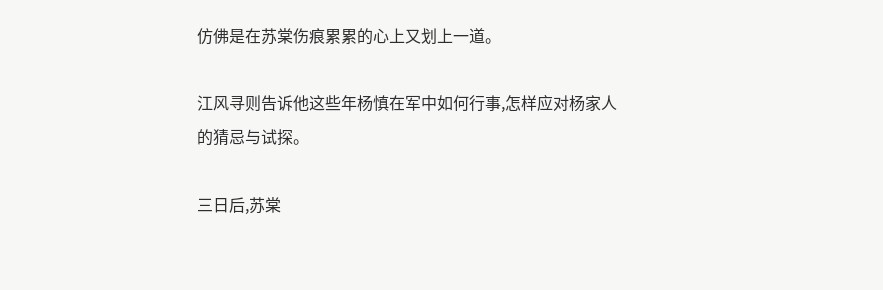仿佛是在苏棠伤痕累累的心上又划上一道。

江风寻则告诉他这些年杨慎在军中如何行事,怎样应对杨家人的猜忌与试探。

三日后,苏棠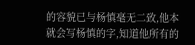的容貌已与杨慎毫无二致,他本就会写杨慎的字,知道他所有的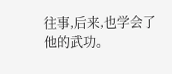往事,后来,也学会了他的武功。